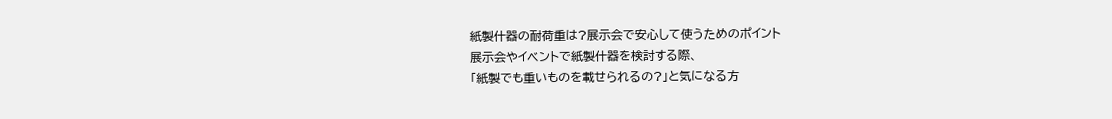紙製什器の耐荷重は?展示会で安心して使うためのポイント
展示会やイベントで紙製什器を検討する際、
「紙製でも重いものを載せられるの?」と気になる方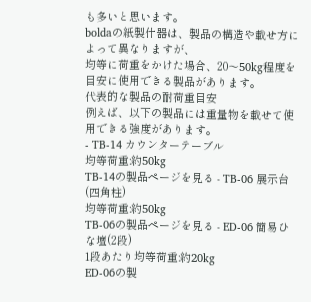も多いと思います。
boldaの紙製什器は、製品の構造や載せ方によって異なりますが、
均等に荷重をかけた場合、20〜50kg程度を目安に使用できる製品があります。
代表的な製品の耐荷重目安
例えば、以下の製品には重量物を載せて使用できる強度があります。
- TB-14 カウンターテーブル
均等荷重:約50kg
TB-14の製品ページを見る - TB-06 展示台(四角柱)
均等荷重:約50kg
TB-06の製品ページを見る - ED-06 簡易ひな壇(2段)
1段あたり均等荷重:約20kg
ED-06の製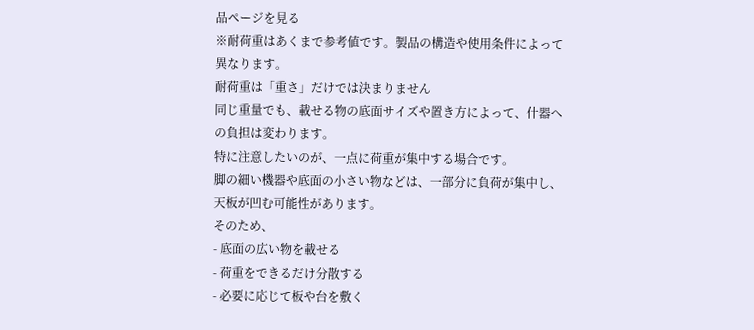品ページを見る
※耐荷重はあくまで参考値です。製品の構造や使用条件によって異なります。
耐荷重は「重さ」だけでは決まりません
同じ重量でも、載せる物の底面サイズや置き方によって、什器への負担は変わります。
特に注意したいのが、一点に荷重が集中する場合です。
脚の細い機器や底面の小さい物などは、一部分に負荷が集中し、天板が凹む可能性があります。
そのため、
- 底面の広い物を載せる
- 荷重をできるだけ分散する
- 必要に応じて板や台を敷く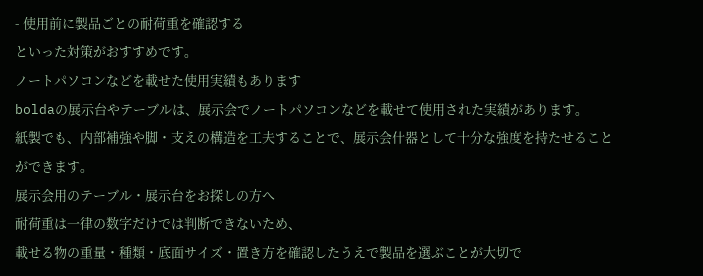- 使用前に製品ごとの耐荷重を確認する
といった対策がおすすめです。
ノートパソコンなどを載せた使用実績もあります
boldaの展示台やテーブルは、展示会でノートパソコンなどを載せて使用された実績があります。
紙製でも、内部補強や脚・支えの構造を工夫することで、展示会什器として十分な強度を持たせることができます。
展示会用のテーブル・展示台をお探しの方へ
耐荷重は一律の数字だけでは判断できないため、
載せる物の重量・種類・底面サイズ・置き方を確認したうえで製品を選ぶことが大切で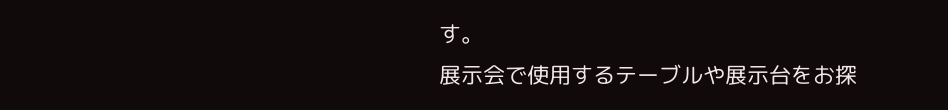す。
展示会で使用するテーブルや展示台をお探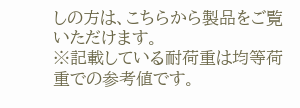しの方は、こちらから製品をご覧いただけます。
※記載している耐荷重は均等荷重での参考値です。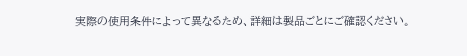実際の使用条件によって異なるため、詳細は製品ごとにご確認ください。